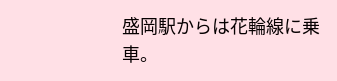盛岡駅からは花輪線に乗車。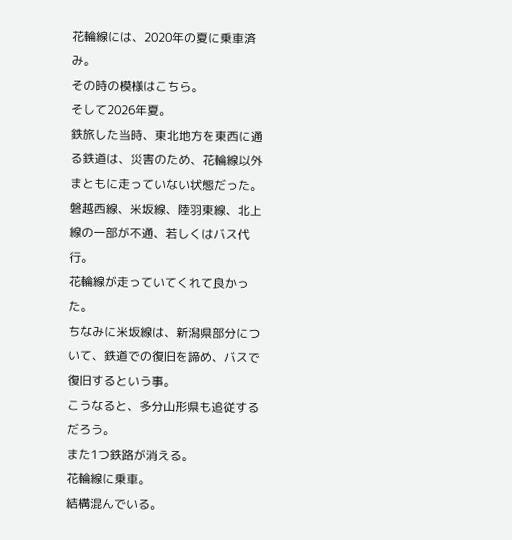花輪線には、2020年の夏に乗車済み。
その時の模様はこちら。
そして2026年夏。
鉄旅した当時、東北地方を東西に通る鉄道は、災害のため、花輪線以外まともに走っていない状態だった。
磐越西線、米坂線、陸羽東線、北上線の一部が不通、若しくはバス代行。
花輪線が走っていてくれて良かった。
ちなみに米坂線は、新潟県部分について、鉄道での復旧を諦め、バスで復旧するという事。
こうなると、多分山形県も追従するだろう。
また1つ鉄路が消える。
花輪線に乗車。
結構混んでいる。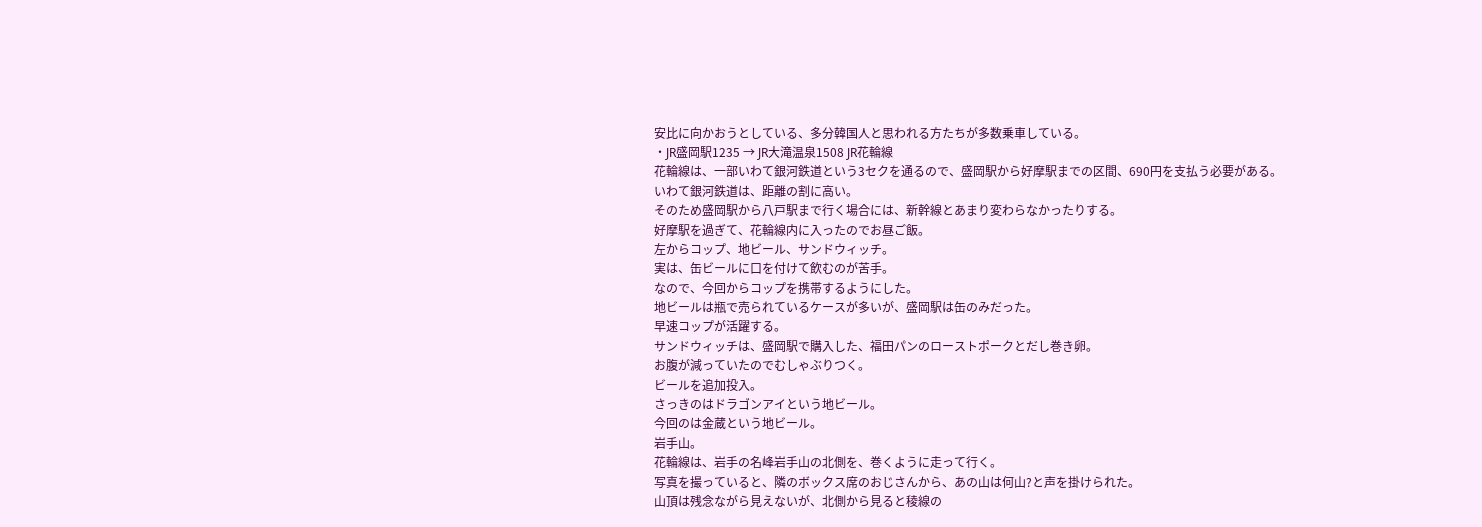安比に向かおうとしている、多分韓国人と思われる方たちが多数乗車している。
・JR盛岡駅1235 → JR大滝温泉1508 JR花輪線
花輪線は、一部いわて銀河鉄道という3セクを通るので、盛岡駅から好摩駅までの区間、690円を支払う必要がある。
いわて銀河鉄道は、距離の割に高い。
そのため盛岡駅から八戸駅まで行く場合には、新幹線とあまり変わらなかったりする。
好摩駅を過ぎて、花輪線内に入ったのでお昼ご飯。
左からコップ、地ビール、サンドウィッチ。
実は、缶ビールに口を付けて飲むのが苦手。
なので、今回からコップを携帯するようにした。
地ビールは瓶で売られているケースが多いが、盛岡駅は缶のみだった。
早速コップが活躍する。
サンドウィッチは、盛岡駅で購入した、福田パンのローストポークとだし巻き卵。
お腹が減っていたのでむしゃぶりつく。
ビールを追加投入。
さっきのはドラゴンアイという地ビール。
今回のは金蔵という地ビール。
岩手山。
花輪線は、岩手の名峰岩手山の北側を、巻くように走って行く。
写真を撮っていると、隣のボックス席のおじさんから、あの山は何山?と声を掛けられた。
山頂は残念ながら見えないが、北側から見ると稜線の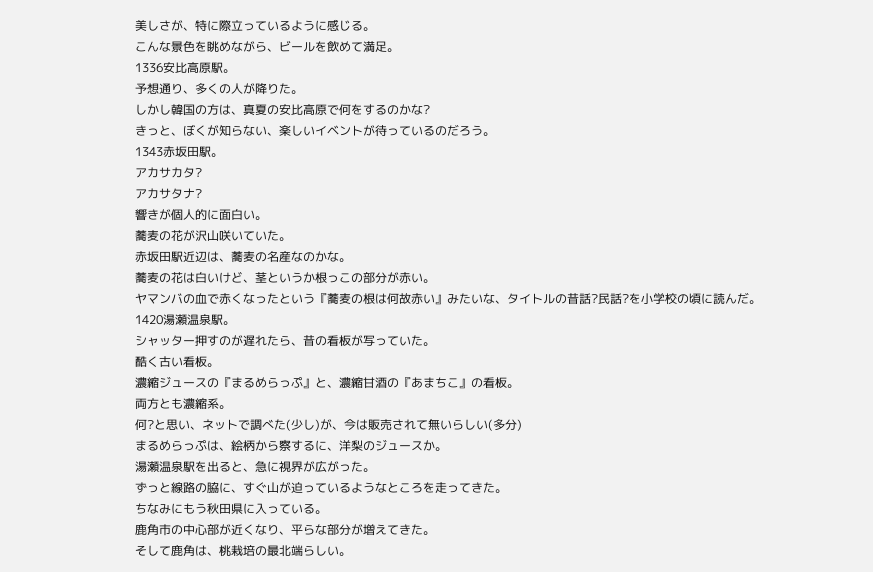美しさが、特に際立っているように感じる。
こんな景色を眺めながら、ビールを飲めて満足。
1336安比高原駅。
予想通り、多くの人が降りた。
しかし韓国の方は、真夏の安比高原で何をするのかな?
きっと、ぼくが知らない、楽しいイベントが待っているのだろう。
1343赤坂田駅。
アカサカタ?
アカサタナ?
響きが個人的に面白い。
蕎麦の花が沢山咲いていた。
赤坂田駅近辺は、蕎麦の名産なのかな。
蕎麦の花は白いけど、茎というか根っこの部分が赤い。
ヤマンバの血で赤くなったという『蕎麦の根は何故赤い』みたいな、タイトルの昔話?民話?を小学校の頃に読んだ。
1420湯瀬温泉駅。
シャッター押すのが遅れたら、昔の看板が写っていた。
酷く古い看板。
濃縮ジュースの『まるめらっぷ』と、濃縮甘酒の『あまちこ』の看板。
両方とも濃縮系。
何?と思い、ネットで調べた(少し)が、今は販売されて無いらしい(多分)
まるめらっぷは、絵柄から察するに、洋梨のジュースか。
湯瀬温泉駅を出ると、急に視界が広がった。
ずっと線路の脇に、すぐ山が迫っているようなところを走ってきた。
ちなみにもう秋田県に入っている。
鹿角市の中心部が近くなり、平らな部分が増えてきた。
そして鹿角は、桃栽培の最北端らしい。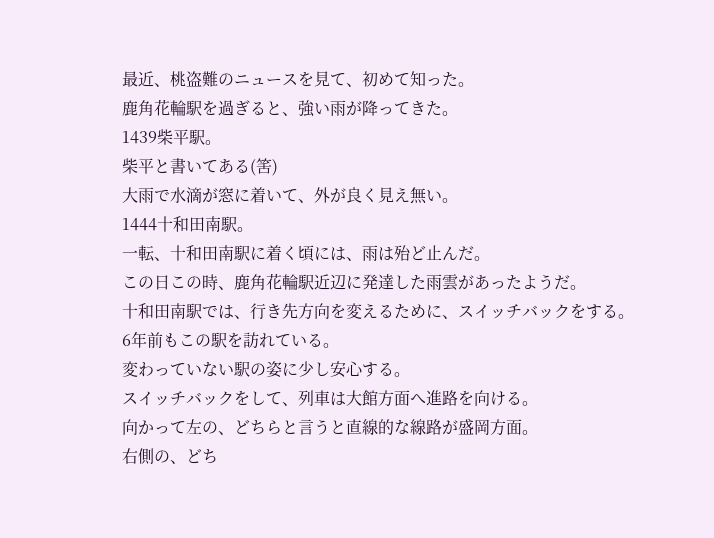最近、桃盗難のニュースを見て、初めて知った。
鹿角花輪駅を過ぎると、強い雨が降ってきた。
1439柴平駅。
柴平と書いてある(筈)
大雨で水滴が窓に着いて、外が良く見え無い。
1444十和田南駅。
一転、十和田南駅に着く頃には、雨は殆ど止んだ。
この日この時、鹿角花輪駅近辺に発達した雨雲があったようだ。
十和田南駅では、行き先方向を変えるために、スイッチバックをする。
6年前もこの駅を訪れている。
変わっていない駅の姿に少し安心する。
スイッチバックをして、列車は大館方面へ進路を向ける。
向かって左の、どちらと言うと直線的な線路が盛岡方面。
右側の、どち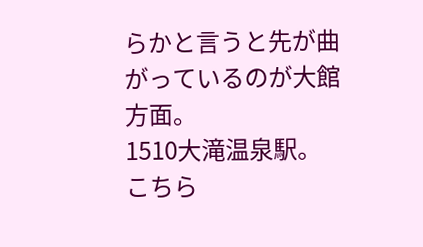らかと言うと先が曲がっているのが大館方面。
1510大滝温泉駅。
こちら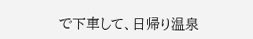で下車して、日帰り温泉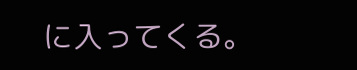に入ってくる。